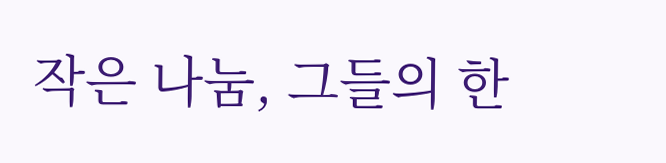작은 나눔, 그들의 한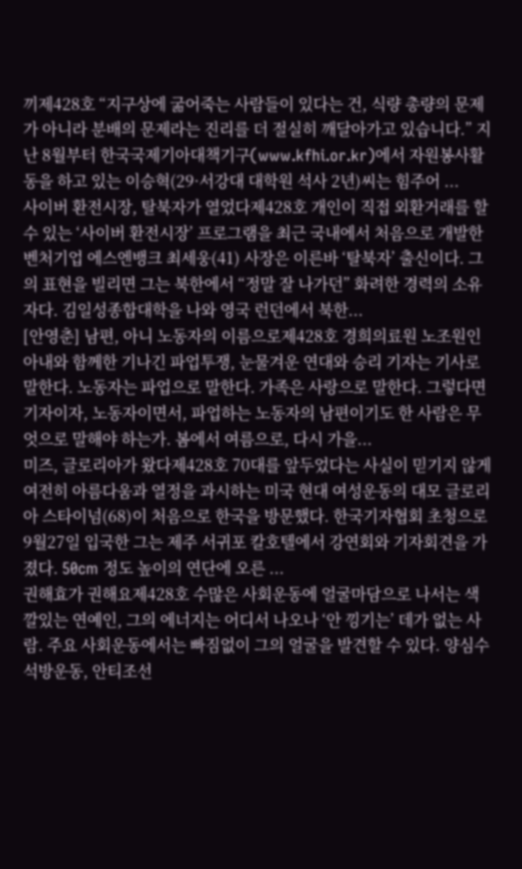끼제428호 “지구상에 굶어죽는 사람들이 있다는 건, 식량 총량의 문제가 아니라 분배의 문제라는 진리를 더 절실히 깨달아가고 있습니다.” 지난 8월부터 한국국제기아대책기구(www.kfhi.or.kr)에서 자원봉사활동을 하고 있는 이승혁(29·서강대 대학원 석사 2년)씨는 힘주어 ...
사이버 환전시장, 탈북자가 열었다제428호 개인이 직접 외환거래를 할 수 있는 ‘사이버 환전시장’ 프로그램을 최근 국내에서 처음으로 개발한 벤처기업 에스엔뱅크 최세웅(41) 사장은 이른바 ‘탈북자’ 출신이다. 그의 표현을 빌리면 그는 북한에서 “정말 잘 나가던” 화려한 경력의 소유자다. 김일성종합대학을 나와 영국 런던에서 북한...
[안영춘] 남편, 아니 노동자의 이름으로제428호 경희의료원 노조원인 아내와 함께한 기나긴 파업투쟁, 눈물겨운 연대와 승리 기자는 기사로 말한다. 노동자는 파업으로 말한다. 가족은 사랑으로 말한다. 그렇다면 기자이자, 노동자이면서, 파업하는 노동자의 남편이기도 한 사람은 무엇으로 말해야 하는가. 봄에서 여름으로, 다시 가을...
미즈, 글로리아가 왔다제428호 70대를 앞두었다는 사실이 믿기지 않게 여전히 아름다움과 열정을 과시하는 미국 현대 여성운동의 대모 글로리아 스타이넘(68)이 처음으로 한국을 방문했다. 한국기자협회 초청으로 9월27일 입국한 그는 제주 서귀포 칼호텔에서 강연회와 기자회견을 가졌다. 50cm 정도 높이의 연단에 오른 ...
권해효가 권해요제428호 수많은 사회운동에 얼굴마담으로 나서는 색깔있는 연예인, 그의 에너지는 어디서 나오나 ‘안 낑기는’ 데가 없는 사람. 주요 사회운동에서는 빠짐없이 그의 얼굴을 발견할 수 있다. 양심수석방운동, 안티조선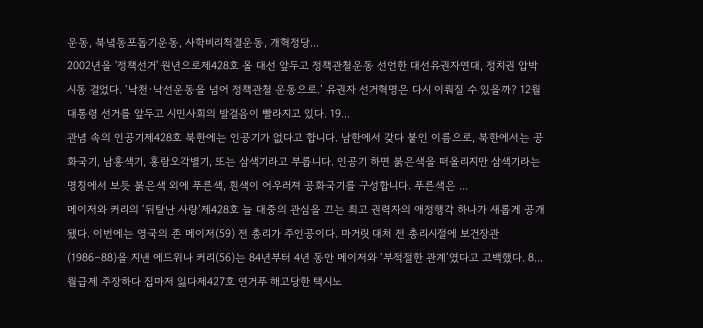운동, 북녘동포돕기운동, 사학비리척결운동, 개혁정당...
2002년을 '정책선거' 원년으로제428호 올 대선 앞두고 정책관철운동 선언한 대선유권자연대, 정치권 압박 시동 걸었다. ‘낙천·낙선운동을 넘어 정책관철 운동으로.’ 유권자 선거혁명은 다시 이뤄질 수 있을까? 12월 대통령 선거를 앞두고 시민사회의 발걸음이 빨라지고 있다. 19...
관념 속의 인공기제428호 북한에는 인공기가 없다고 합니다. 남한에서 갖다 붙인 이름으로, 북한에서는 공화국기, 남홍색기, 홍람오각별기, 또는 삼색기라고 부릅니다. 인공기 하면 붉은색을 떠올리지만 삼색기라는 명칭에서 보듯 붉은색 외에 푸른색, 흰색이 어우러져 공화국기를 구성합니다. 푸른색은 ...
메이저와 커리의 ‘뒤탈난 사랑’제428호 늘 대중의 관심을 끄는 최고 권력자의 애정행각 하나가 새롭게 공개됐다. 이번에는 영국의 존 메이저(59) 전 총리가 주인공이다. 마거릿 대처 전 총리시절에 보건장관(1986∼88)을 지낸 에드위나 커리(56)는 84년부터 4년 동안 메이저와 ‘부적절한 관계’였다고 고백했다. 8...
월급제 주장하다 집마저 잃다제427호 연거푸 해고당한 택시노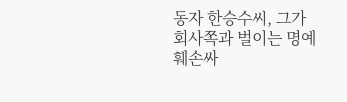동자 한승수씨, 그가 회사쪽과 벌이는 명예훼손싸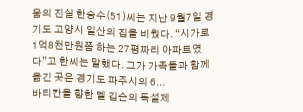움의 진실 한승수(51)씨는 지난 9월7일 경기도 고양시 일산의 집을 비웠다. “시가로 1억8천만원쯤 하는 27평짜리 아파트였다”고 한씨는 말했다. 그가 가족들과 함께 옮긴 곳은 경기도 파주시의 6...
바티칸을 향한 멜 깁슨의 독설제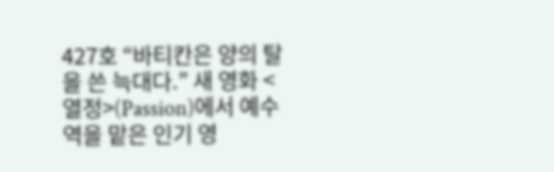427호 “바티칸은 양의 탈을 쓴 늑대다.” 새 영화 <열정>(Passion)에서 예수 역을 맡은 인기 영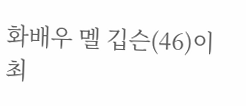화배우 멜 깁슨(46)이 최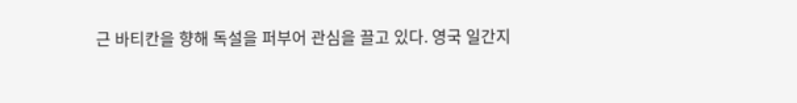근 바티칸을 향해 독설을 퍼부어 관심을 끌고 있다. 영국 일간지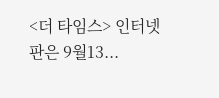<더 타임스> 인터넷판은 9월13...